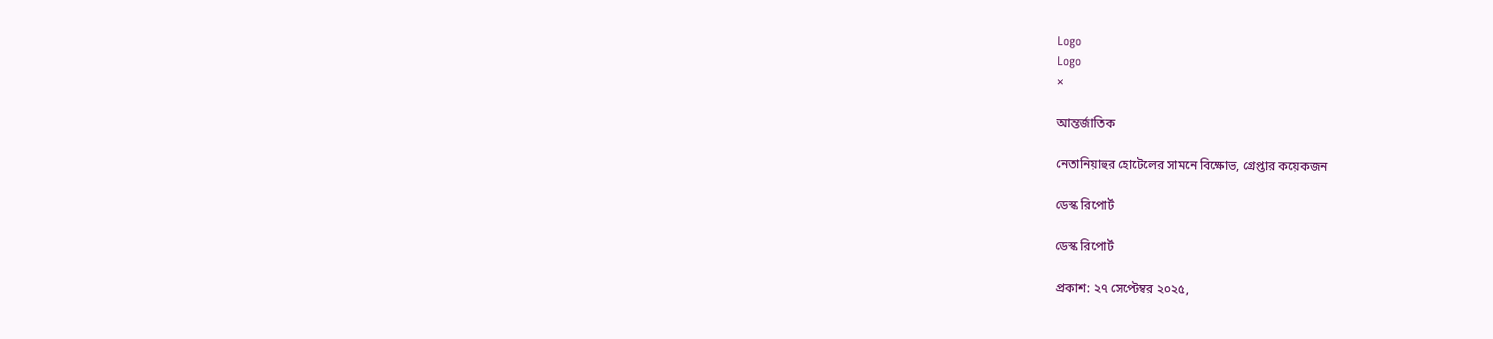Logo
Logo
×

আন্তর্জাতিক

নেতানিয়াহুর হোটেলের সামনে বিক্ষোভ, গ্রেপ্তার কয়েকজন

ডেস্ক রিপোর্ট

ডেস্ক রিপোর্ট

প্রকাশ: ২৭ সেপ্টেম্বর ২০২৫,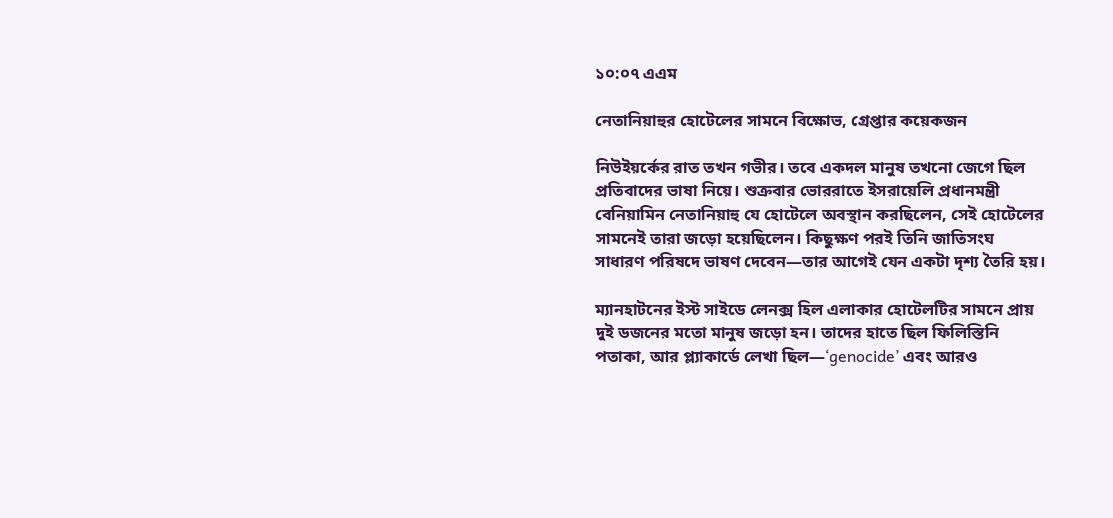১০:০৭ এএম

নেতানিয়াহুর হোটেলের সামনে বিক্ষোভ, গ্রেপ্তার কয়েকজন

নিউইয়র্কের রাত তখন গভীর। তবে একদল মানুষ তখনো জেগে ছিল প্রতিবাদের ভাষা নিয়ে। শুক্রবার ভোররাতে ইসরায়েলি প্রধানমন্ত্রী বেনিয়ামিন নেতানিয়াহু যে হোটেলে অবস্থান করছিলেন, সেই হোটেলের সামনেই তারা জড়ো হয়েছিলেন। কিছুক্ষণ পরই তিনি জাতিসংঘ সাধারণ পরিষদে ভাষণ দেবেন—তার আগেই যেন একটা দৃশ্য তৈরি হয়।

ম্যানহাটনের ইস্ট সাইডে লেনক্স হিল এলাকার হোটেলটির সামনে প্রায় দুই ডজনের মতো মানুষ জড়ো হন। তাদের হাতে ছিল ফিলিস্তিনি পতাকা, আর প্ল্যাকার্ডে লেখা ছিল—‘genocide’ এবং আরও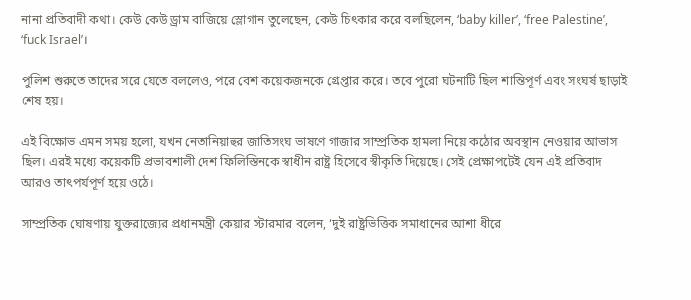নানা প্রতিবাদী কথা। কেউ কেউ ড্রাম বাজিয়ে স্লোগান তুলেছেন, কেউ চিৎকার করে বলছিলেন, ‘baby killer’, ‘free Palestine’, ‘fuck Israel’।

পুলিশ শুরুতে তাদের সরে যেতে বললেও, পরে বেশ কয়েকজনকে গ্রেপ্তার করে। তবে পুরো ঘটনাটি ছিল শান্তিপূর্ণ এবং সংঘর্ষ ছাড়াই শেষ হয়।

এই বিক্ষোভ এমন সময় হলো, যখন নেতানিয়াহুর জাতিসংঘ ভাষণে গাজার সাম্প্রতিক হামলা নিয়ে কঠোর অবস্থান নেওয়ার আভাস ছিল। এরই মধ্যে কয়েকটি প্রভাবশালী দেশ ফিলিস্তিনকে স্বাধীন রাষ্ট্র হিসেবে স্বীকৃতি দিয়েছে। সেই প্রেক্ষাপটেই যেন এই প্রতিবাদ আরও তাৎপর্যপূর্ণ হয়ে ওঠে।

সাম্প্রতিক ঘোষণায় যুক্তরাজ্যের প্রধানমন্ত্রী কেয়ার স্টারমার বলেন, ‘দুই রাষ্ট্রভিত্তিক সমাধানের আশা ধীরে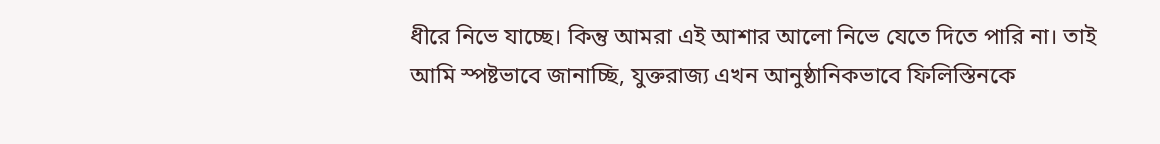ধীরে নিভে যাচ্ছে। কিন্তু আমরা এই আশার আলো নিভে যেতে দিতে পারি না। তাই আমি স্পষ্টভাবে জানাচ্ছি, যুক্তরাজ্য এখন আনুষ্ঠানিকভাবে ফিলিস্তিনকে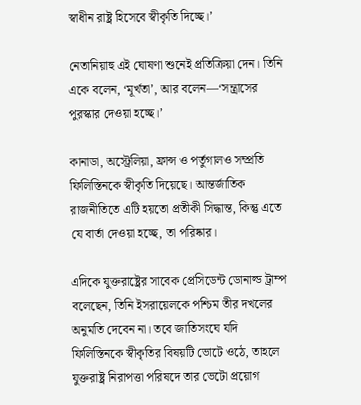স্বাধীন রাষ্ট্র হিসেবে স্বীকৃতি দিচ্ছে।’

নেতানিয়াহু এই ঘোষণা শুনেই প্রতিক্রিয়া দেন। তিনি একে বলেন, ‘মূর্খতা’, আর বলেন—‘সন্ত্রাসের পুরস্কার দেওয়া হচ্ছে।’

কানাডা, অস্ট্রেলিয়া, ফ্রান্স ও পর্তুগালও সম্প্রতি ফিলিস্তিনকে স্বীকৃতি দিয়েছে। আন্তর্জাতিক রাজনীতিতে এটি হয়তো প্রতীকী সিদ্ধান্ত, কিন্তু এতে যে বার্তা দেওয়া হচ্ছে, তা পরিষ্কার।

এদিকে যুক্তরাষ্ট্রের সাবেক প্রেসিডেন্ট ডোনাল্ড ট্রাম্প বলেছেন, তিনি ইসরায়েলকে পশ্চিম তীর দখলের অনুমতি দেবেন না। তবে জাতিসংঘে যদি ফিলিস্তিনকে স্বীকৃতির বিষয়টি ভোটে ওঠে, তাহলে যুক্তরাষ্ট্র নিরাপত্তা পরিষদে তার ভেটো প্রয়োগ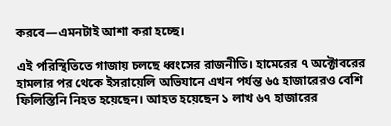করবে—এমনটাই আশা করা হচ্ছে।

এই পরিস্থিতিতে গাজায় চলছে ধ্বংসের রাজনীতি। হামেরের ৭ অক্টোবরের হামলার পর থেকে ইসরায়েলি অভিযানে এখন পর্যন্ত ৬৫ হাজারেরও বেশি ফিলিস্তিনি নিহত হয়েছেন। আহত হয়েছেন ১ লাখ ৬৭ হাজারের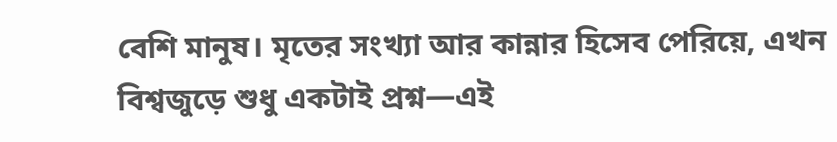বেশি মানুষ। মৃতের সংখ্যা আর কান্নার হিসেব পেরিয়ে, এখন বিশ্বজুড়ে শুধু একটাই প্রশ্ন—এই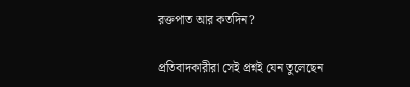রক্তপাত আর কতদিন?

প্রতিবাদকারীরা সেই প্রশ্নই যেন তুলেছেন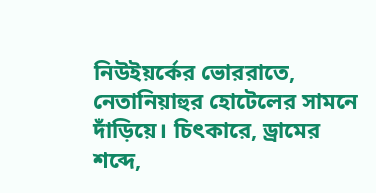নিউইয়র্কের ভোররাতে, নেতানিয়াহুর হোটেলের সামনে দাঁড়িয়ে। চিৎকারে, ড্রামের শব্দে,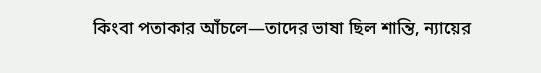কিংবা পতাকার আঁচলে—তাদের ভাষা ছিল শান্তি, ন্যায়ের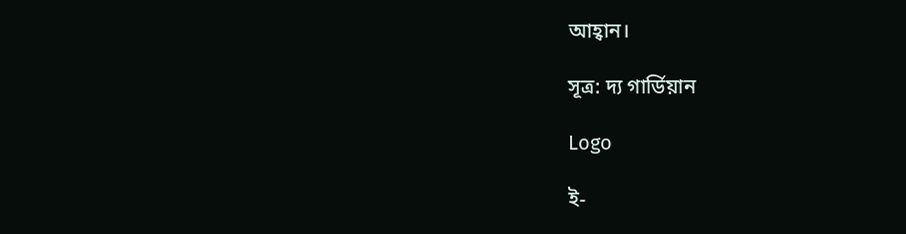আহ্বান।

সূত্র: দ্য গার্ডিয়ান

Logo

ই-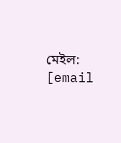মেইল: [email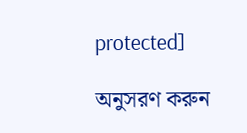protected]

অনুসরণ করুন